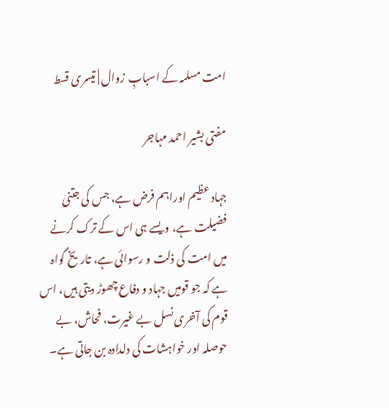امت مسلمہ کے اسبابِ زوال | تیسری قسط

مفتی بشیر احمد مہاجر

جہاد عظیم اوراہم فرض ہے، جس کی جتنی فضیلت ہے، ویسے ہی اس کے ترک کرنے میں امت کی ذلت و رسوائی ہے، تاریخ گواہ ہے کہ جو قومیں جہاد و دفاع چھوڑ دیتی ہیں، اس قوم کی آخری نسل بے غیرت، فحاش، بے حوصلہ اور خواہشات کی دلدادہ بن جاتی ہے۔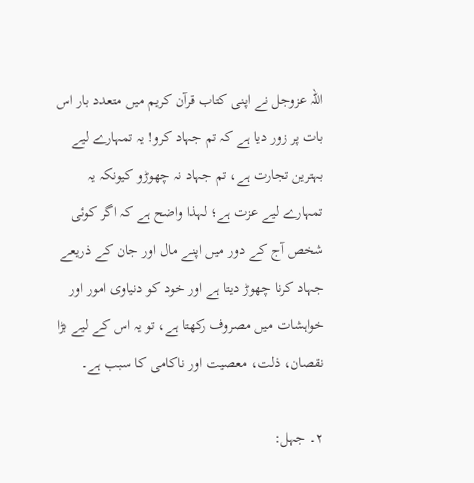اللہ عزوجل نے اپنی کتاب قرآن کریم میں متعدد بار اس بات پر زور دیا ہے کہ تم جہاد کرو! یہ تمہارے لیے بہترین تجارت ہے، تم جہاد نہ چھوڑو کیونکہ یہ تمہارے لیے عزت ہے؛ لہذا واضح ہے کہ اگر کوئی شخص آج کے دور میں اپنے مال اور جان کے ذریعے جہاد کرنا چھوڑ دیتا ہے اور خود کو دنیاوی امور اور خواہشات میں مصروف رکھتا ہے، تو یہ اس کے لیے بڑا نقصان، ذلت، معصیت اور ناکامی کا سبب ہے۔

۲۔ جہل: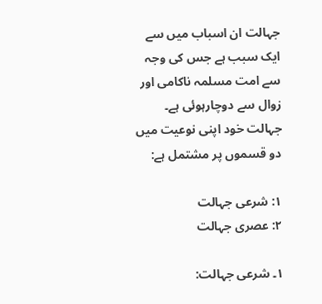جہالت ان اسباب میں سے ایک سبب ہے جس کی وجہ سے امت مسلمہ ناکامی اور زوال سے دوچارہوئی ہے۔ جہالت خود اپنی نوعیت میں دو قسموں پر مشتمل ہے:

۱: شرعی جہالت
۲: عصری جہالت

۱۔ شرعی جہالت: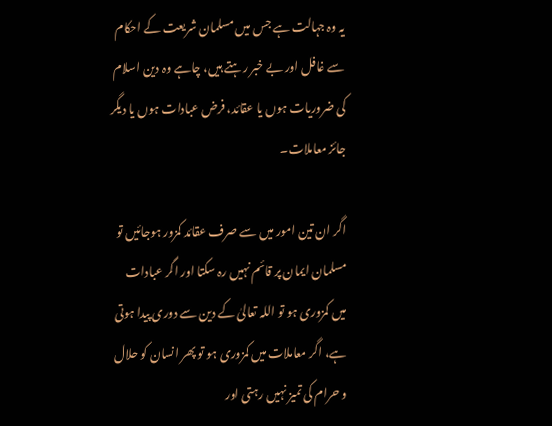یہ وہ جہالت ہے جس میں مسلمان شریعت کے احکام سے غافل اور بے خبر رہتے ہیں، چاہے وہ دین اسلام کی ضروریات ہوں یا عقائد، فرض عبادات ہوں یا دیگر جائز معاملات۔

اگر ان تین امور میں سے صرف عقائد کمزور ہوجائیں تو مسلمان ایمان پر قائم نہیں رہ سکتا اور اگر عبادات میں کمزوری ہو تو اللہ تعالیٰ کے دین سے دوری پیدا ہوتی ہے، اگر معاملات میں کمزوری ہو تو پھر انسان کو حلال و حرام کی تمیز نہیں رہتی اور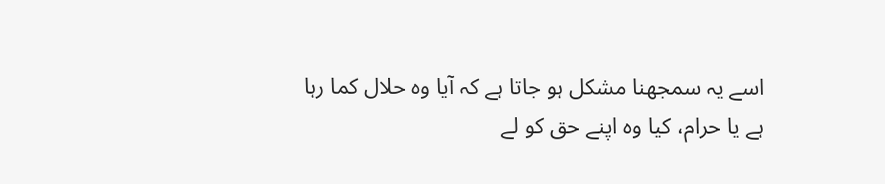اسے یہ سمجھنا مشکل ہو جاتا ہے کہ آیا وہ حلال کما رہا ہے یا حرام، کیا وہ اپنے حق کو لے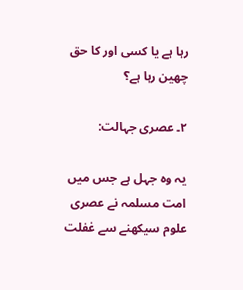رہا ہے یا کسی اور کا حق چھین رہا ہے؟

۲۔ عصری جہالت:

یہ وہ جہل ہے جس میں امت مسلمہ نے عصری علوم سیکھنے سے غفلت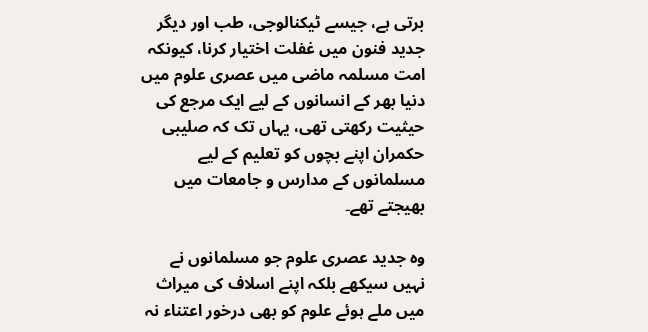برتی ہے، جیسے ٹیکنالوجی، طب اور دیگر جدید فنون میں غفلت اختیار کرنا، کیونکہ امت مسلمہ ماضی میں عصری علوم میں دنیا بھر کے انسانوں کے لیے ایک مرجع کی حیثیت رکھتی تھی، یہاں تک کہ صلیبی حکمران اپنے بچوں کو تعلیم کے لیے مسلمانوں کے مدارس و جامعات میں بھیجتے تھے۔

وہ جدید عصری علوم جو مسلمانوں نے نہیں سیکھے بلکہ اپنے اسلاف کی میراث میں ملے ہوئے علوم کو بھی درخور اعتناء نہ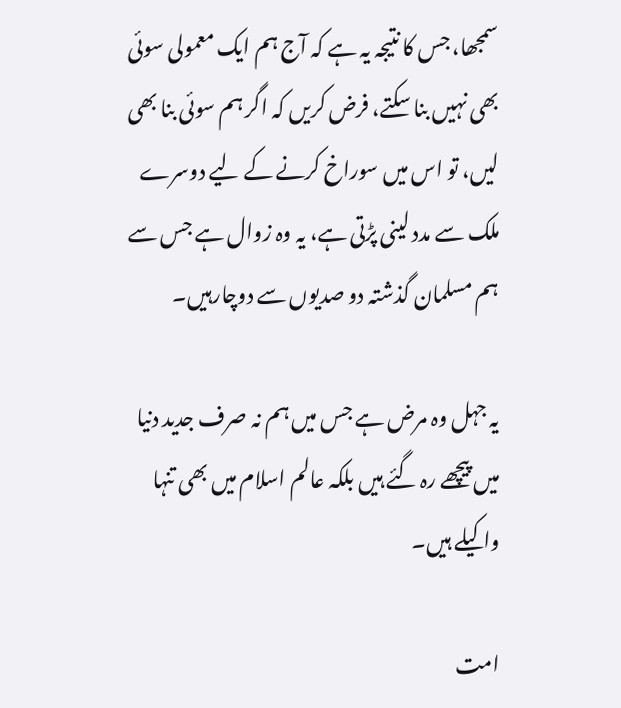سمجھا، جس کا نتیجہ یہ ہے کہ آج ہم ایک معمولی سوئی بھی نہیں بنا سکتے، فرض کریں کہ اگر ہم سوئی بنا بھی لیں، تو اس میں سوراخ کرنے کے لیے دوسرے ملک سے مدد لینی پڑتی ہے، یہ وہ زوال ہے جس سے ہم مسلمان گذشتہ دو صدیوں سے دوچارہیں۔

یہ جہل وہ مرض ہے جس میں ہم نہ صرف جدید دنیا میں پیچھے رہ گئے ہیں بلکہ عالم اسلام میں بھی تنہا واکیلے ہیں۔

امت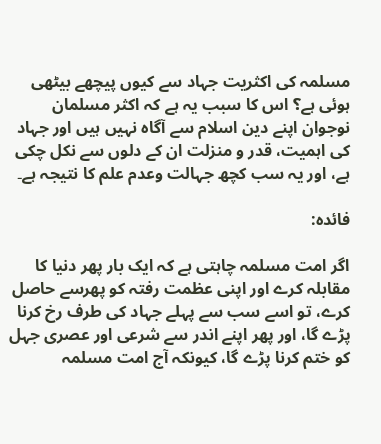مسلمہ کی اکثریت جہاد سے کیوں پیچھے بیٹھی ہوئی ہے؟ اس کا سبب یہ ہے کہ اکثر مسلمان نوجوان اپنے دین اسلام سے آگاہ نہیں ہیں اور جہاد کی اہمیت، قدر و منزلت ان کے دلوں سے نکل چکی ہے، اور یہ سب کچھ جہالت وعدم علم کا نتیجہ ہے۔

فائدہ:

اگر امت مسلمہ چاہتی ہے کہ ایک بار پھر دنیا کا مقابلہ کرے اور اپنی عظمت رفتہ کو پھرسے حاصل کرے، تو اسے سب سے پہلے جہاد کی طرف رخ کرنا پڑے گا، اور پھر اپنے اندر سے شرعی اور عصری جہل کو ختم کرنا پڑے گا، کیونکہ آج امت مسلمہ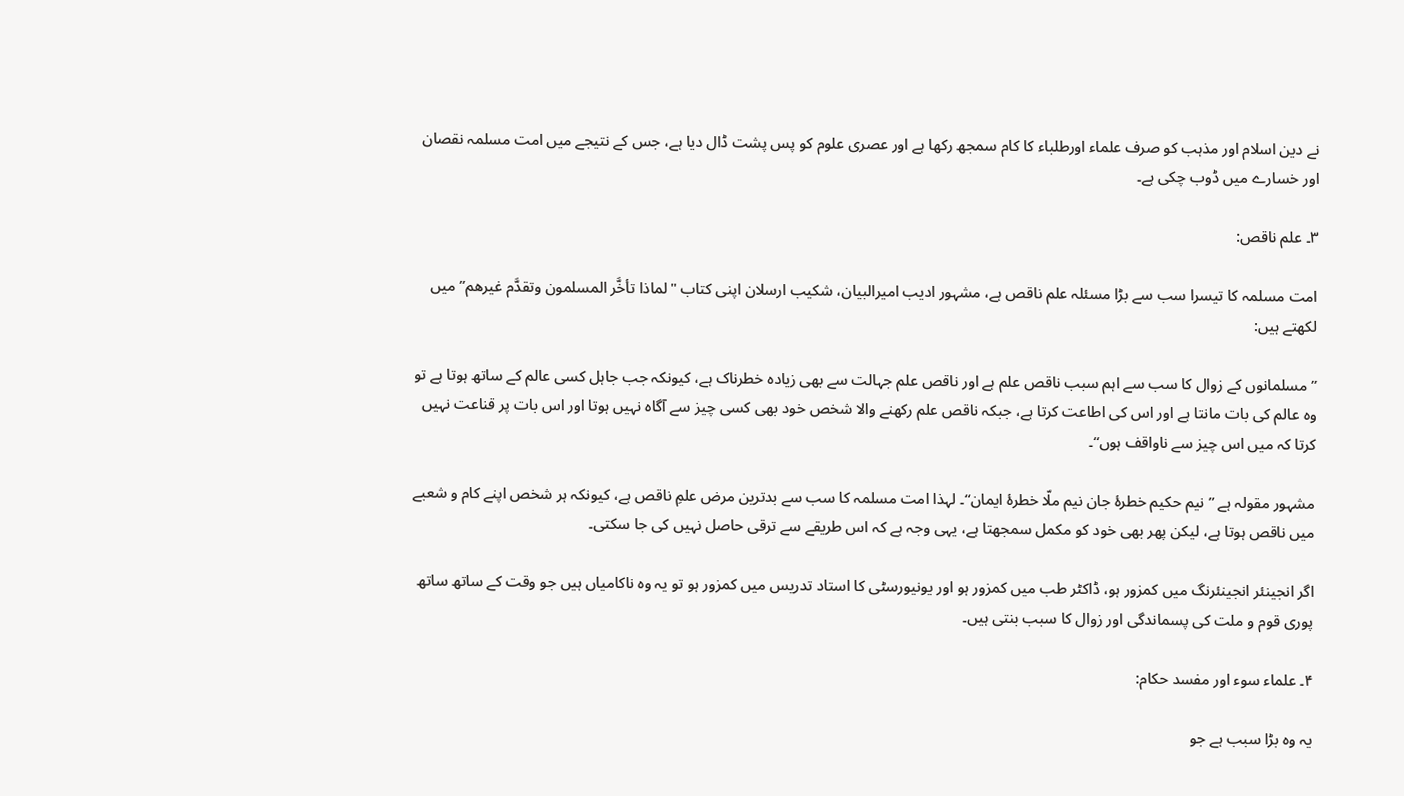نے دین اسلام اور مذہب کو صرف علماء اورطلباء کا کام سمجھ رکھا ہے اور عصری علوم کو پس پشت ڈال دیا ہے، جس کے نتیجے میں امت مسلمہ نقصان اور خسارے میں ڈوب چکی ہے۔

۳۔ علم ناقص:

امت مسلمہ کا تیسرا سب سے بڑا مسئلہ علم ناقص ہے، مشہور ادیب امیرالبیان، شکیب ارسلان اپنی کتاب "لماذا تأخَّر المسلمون وتقدَّم غیرهم” میں لکھتے ہیں:

’’مسلمانوں کے زوال کا سب سے اہم سبب ناقص علم ہے اور ناقص علم جہالت سے بھی زیادہ خطرناک ہے، کیونکہ جب جاہل کسی عالم کے ساتھ ہوتا ہے تو وہ عالم کی بات مانتا ہے اور اس کی اطاعت کرتا ہے، جبکہ ناقص علم رکھنے والا شخص خود بھی کسی چیز سے آگاہ نہیں ہوتا اور اس بات پر قناعت نہیں کرتا کہ میں اس چیز سے ناواقف ہوں‘‘۔

مشہور مقولہ ہے ’’نیم حکیم خطرۂ جان نیم ملّا خطرۂ ایمان‘‘۔ لہذا امت مسلمہ کا سب سے بدترین مرض علمِ ناقص ہے، کیونکہ ہر شخص اپنے کام و شعبے میں ناقص ہوتا ہے، لیکن پھر بھی خود کو مکمل سمجھتا ہے، یہی وجہ ہے کہ اس طریقے سے ترقی حاصل نہیں کی جا سکتی۔

اگر انجینئر انجینئرنگ میں کمزور ہو، ڈاکٹر طب میں کمزور ہو اور یونیورسٹی کا استاد تدریس میں کمزور ہو تو یہ وہ ناکامیاں ہیں جو وقت کے ساتھ ساتھ پوری قوم و ملت کی پسماندگی اور زوال کا سبب بنتی ہیں۔

۴۔ علماء سوء اور مفسد حکام:

یہ وہ بڑا سبب ہے جو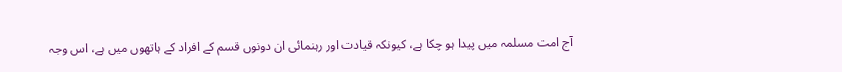آج امت مسلمہ میں پیدا ہو چکا ہے، کیونکہ قیادت اور رہنمائی ان دونوں قسم کے افراد کے ہاتھوں میں ہے، اس وجہ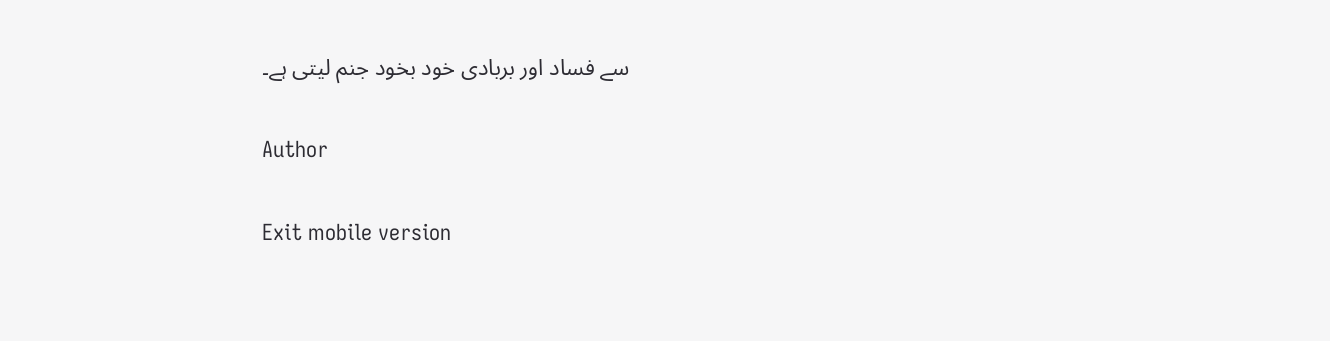سے فساد اور بربادی خود بخود جنم لیتی ہے۔

Author

Exit mobile version